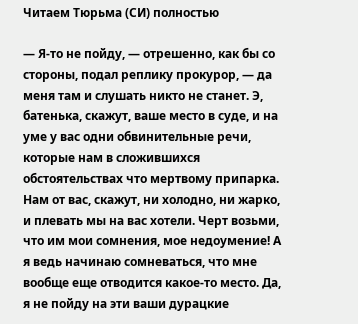Читаем Тюрьма (СИ) полностью

— Я-то не пойду, — отрешенно, как бы со стороны, подал реплику прокурор, — да меня там и слушать никто не станет. Э, батенька, скажут, ваше место в суде, и на уме у вас одни обвинительные речи, которые нам в сложившихся обстоятельствах что мертвому припарка. Нам от вас, скажут, ни холодно, ни жарко, и плевать мы на вас хотели. Черт возьми, что им мои сомнения, мое недоумение! А я ведь начинаю сомневаться, что мне вообще еще отводится какое-то место. Да, я не пойду на эти ваши дурацкие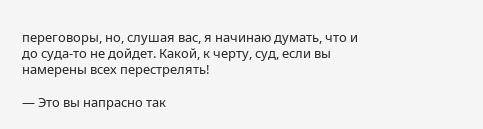переговоры, но, слушая вас, я начинаю думать, что и до суда-то не дойдет. Какой, к черту, суд, если вы намерены всех перестрелять!

— Это вы напрасно так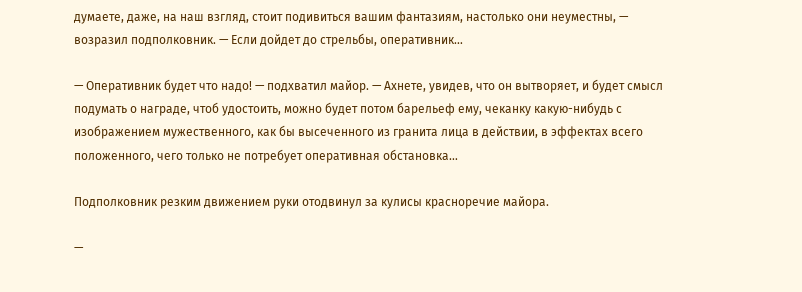думаете, даже, на наш взгляд, стоит подивиться вашим фантазиям, настолько они неуместны, — возразил подполковник. — Если дойдет до стрельбы, оперативник…

— Оперативник будет что надо! — подхватил майор. — Ахнете, увидев, что он вытворяет, и будет смысл подумать о награде, чтоб удостоить, можно будет потом барельеф ему, чеканку какую-нибудь с изображением мужественного, как бы высеченного из гранита лица в действии, в эффектах всего положенного, чего только не потребует оперативная обстановка…

Подполковник резким движением руки отодвинул за кулисы красноречие майора.

—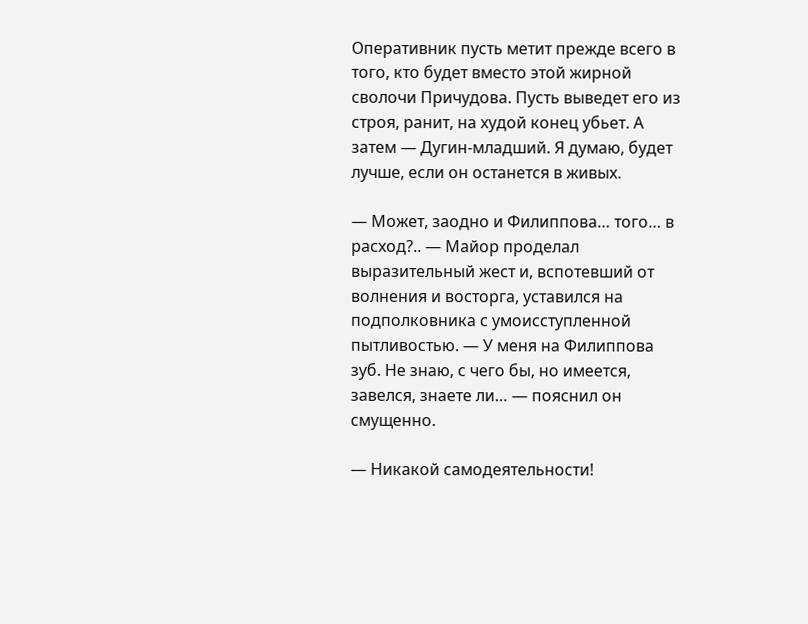Оперативник пусть метит прежде всего в того, кто будет вместо этой жирной сволочи Причудова. Пусть выведет его из строя, ранит, на худой конец убьет. А затем — Дугин-младший. Я думаю, будет лучше, если он останется в живых.

— Может, заодно и Филиппова… того… в расход?.. — Майор проделал выразительный жест и, вспотевший от волнения и восторга, уставился на подполковника с умоисступленной пытливостью. — У меня на Филиппова зуб. Не знаю, с чего бы, но имеется, завелся, знаете ли… — пояснил он смущенно.

— Никакой самодеятельности!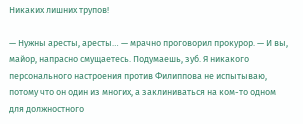Никаких лишних трупов!

— Нужны аресты, аресты… — мрачно проговорил прокурор. — И вы, майор, напрасно смущаетесь. Подумаешь, зуб. Я никакого персонального настроения против Филиппова не испытываю, потому что он один из многих, а заклиниваться на ком-то одном для должностного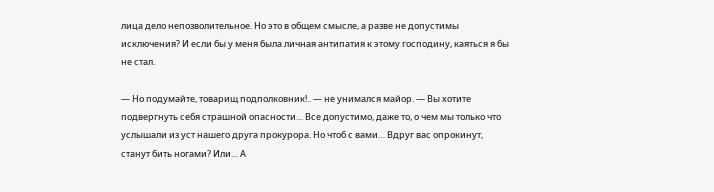лица дело непозволительное. Но это в общем смысле, а разве не допустимы исключения? И если бы у меня была личная антипатия к этому господину, каяться я бы не стал.

— Но подумайте, товарищ подполковник!.. — не унимался майор. — Вы хотите подвергнуть себя страшной опасности… Все допустимо, даже то, о чем мы только что услышали из уст нашего друга прокурора. Но чтоб с вами… Вдруг вас опрокинут, станут бить ногами? Или… А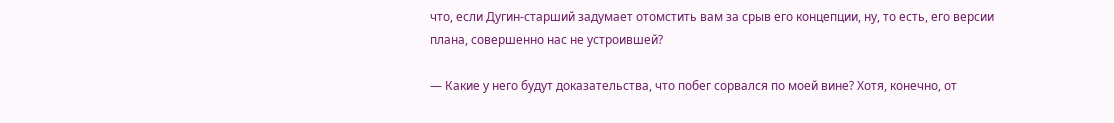что, если Дугин-старший задумает отомстить вам за срыв его концепции, ну, то есть, его версии плана, совершенно нас не устроившей?

— Какие у него будут доказательства, что побег сорвался по моей вине? Хотя, конечно, от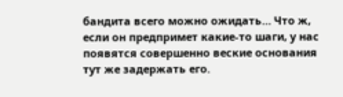бандита всего можно ожидать… Что ж, если он предпримет какие-то шаги, у нас появятся совершенно веские основания тут же задержать его.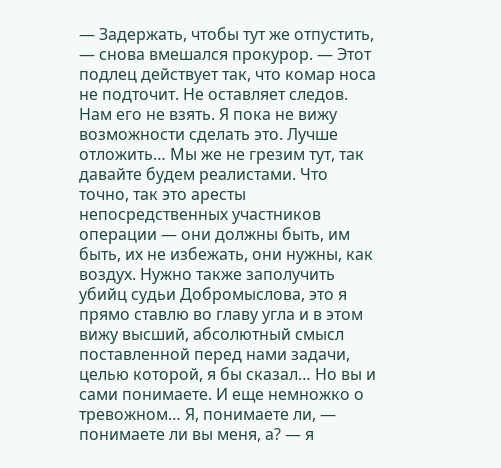— Задержать, чтобы тут же отпустить, — снова вмешался прокурор. — Этот подлец действует так, что комар носа не подточит. Не оставляет следов. Нам его не взять. Я пока не вижу возможности сделать это. Лучше отложить… Мы же не грезим тут, так давайте будем реалистами. Что точно, так это аресты непосредственных участников операции — они должны быть, им быть, их не избежать, они нужны, как воздух. Нужно также заполучить убийц судьи Добромыслова, это я прямо ставлю во главу угла и в этом вижу высший, абсолютный смысл поставленной перед нами задачи, целью которой, я бы сказал… Но вы и сами понимаете. И еще немножко о тревожном… Я, понимаете ли, — понимаете ли вы меня, а? — я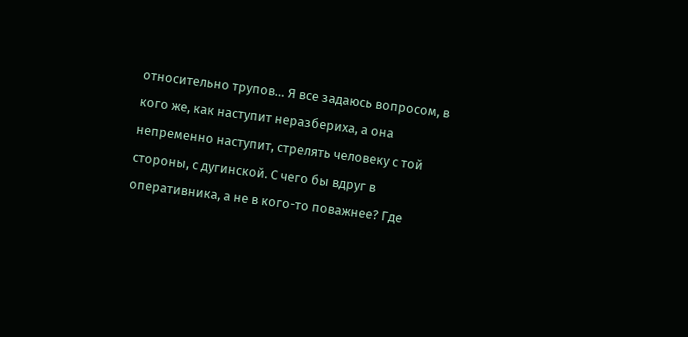относительно трупов… Я все задаюсь вопросом, в кого же, как наступит неразбериха, а она непременно наступит, стрелять человеку с той стороны, с дугинской. С чего бы вдруг в оперативника, а не в кого-то поважнее? Где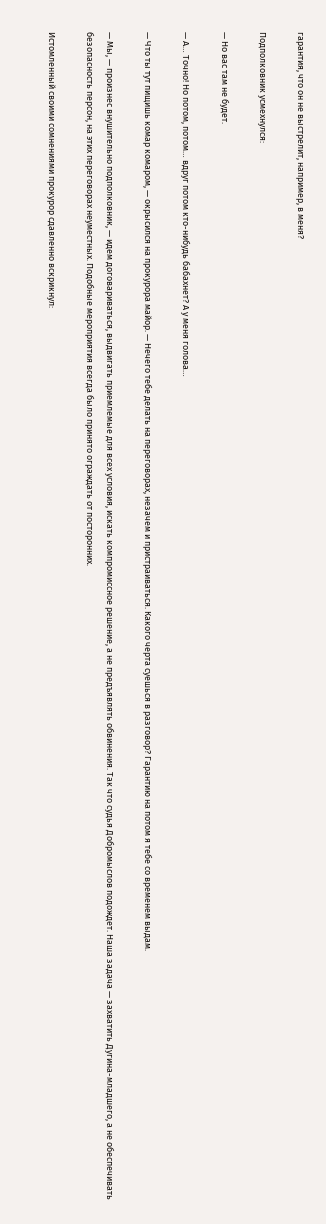гарантия, что он не выстрелит, например, в меня?

Подполковник усмехнулся:

— Но вас там не будет.

— А… Точно! Но потом, потом… вдруг потом кто-нибудь бабахнет? А у меня голова…

— Что ты тут пищишь комар комаром, — окрысился на прокурора майор. — Нечего тебе делать на переговорах, незачем и пристраиваться. Какого черта суешься в разговор? Гарантию на потом я тебе со временем выдам.

— Мы, — произнес внушительно подполковник, — идем договариваться, выдвигать приемлемые для всех условия, искать компромиссное решение, а не предъявлять обвинения. Так что судья Добромыслов подождет. Наша задача — захватить Дугина-младшего, а не обеспечивать безопасность персон, на этих переговорах неуместных. Подобные мероприятия всегда было принято ограждать от посторонних.

Истомленный своими сомнениями прокурор сдавленно вскрикнул: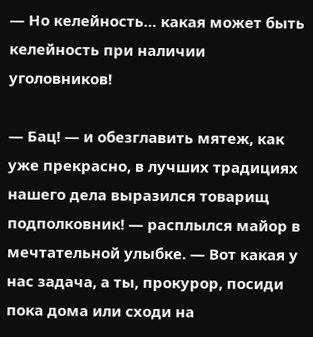— Но келейность… какая может быть келейность при наличии уголовников!

— Бац! — и обезглавить мятеж, как уже прекрасно, в лучших традициях нашего дела выразился товарищ подполковник! — расплылся майор в мечтательной улыбке. — Вот какая у нас задача, а ты, прокурор, посиди пока дома или сходи на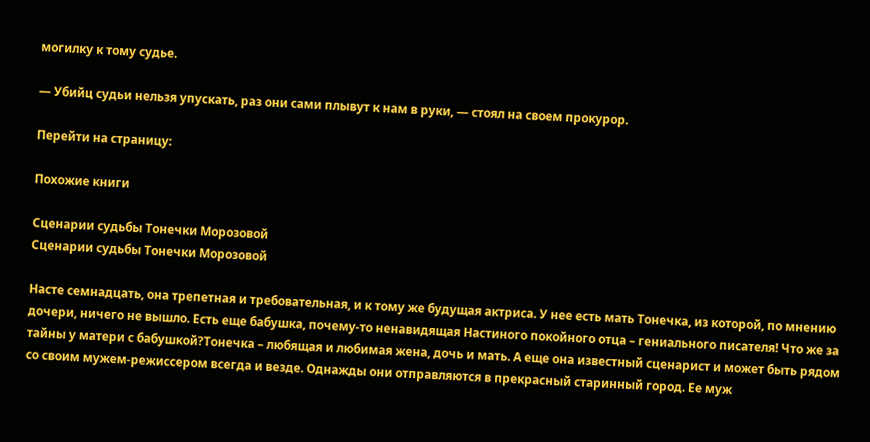могилку к тому судье.

— Убийц судьи нельзя упускать, раз они сами плывут к нам в руки, — стоял на своем прокурор.

Перейти на страницу:

Похожие книги

Сценарии судьбы Тонечки Морозовой
Сценарии судьбы Тонечки Морозовой

Насте семнадцать, она трепетная и требовательная, и к тому же будущая актриса. У нее есть мать Тонечка, из которой, по мнению дочери, ничего не вышло. Есть еще бабушка, почему-то ненавидящая Настиного покойного отца – гениального писателя! Что же за тайны у матери с бабушкой?Тонечка – любящая и любимая жена, дочь и мать. А еще она известный сценарист и может быть рядом со своим мужем-режиссером всегда и везде. Однажды они отправляются в прекрасный старинный город. Ее муж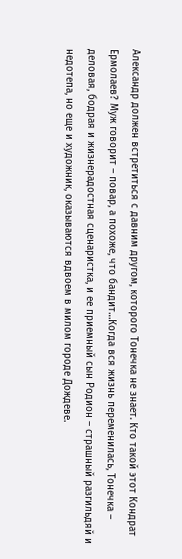Александр должен встретиться с давним другом, которого Тонечка не знает. Кто такой этот Кондрат Ермолаев? Муж говорит – повар, а похоже, что бандит…Когда вся жизнь переменилась, Тонечка – деловая, бодрая и жизнерадостная сценаристка, и ее приемный сын Родион – страшный разгильдяй и недотепа, но еще и художник, оказываются вдвоем в милом городе Дождеве.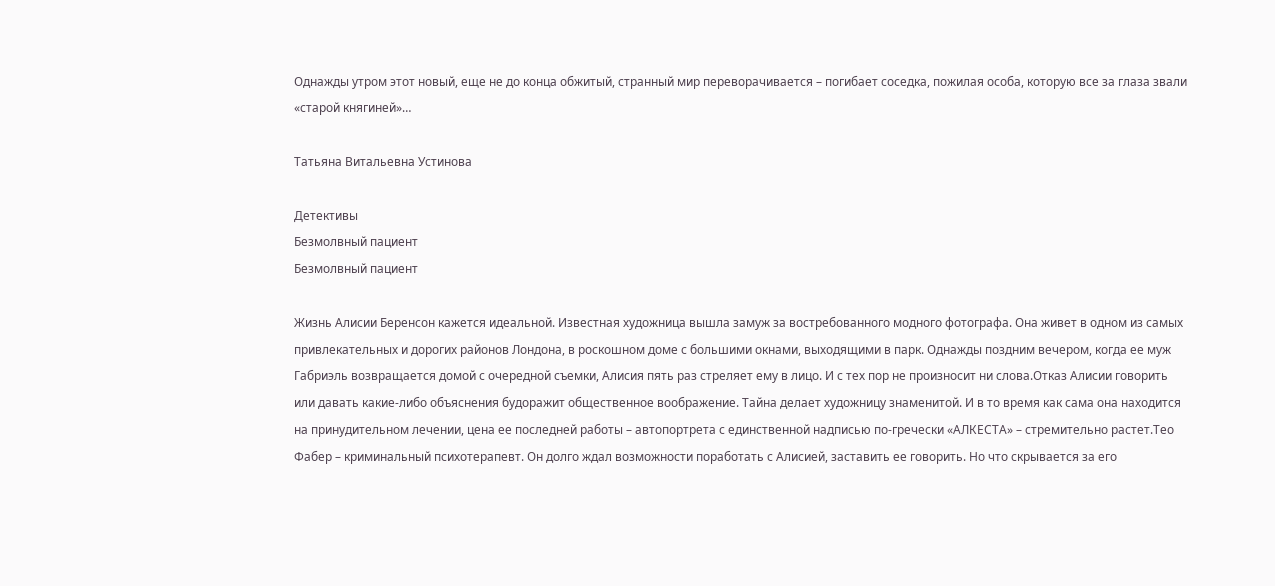Однажды утром этот новый, еще не до конца обжитый, странный мир переворачивается – погибает соседка, пожилая особа, которую все за глаза звали «старой княгиней»…

Татьяна Витальевна Устинова

Детективы
Безмолвный пациент
Безмолвный пациент

Жизнь Алисии Беренсон кажется идеальной. Известная художница вышла замуж за востребованного модного фотографа. Она живет в одном из самых привлекательных и дорогих районов Лондона, в роскошном доме с большими окнами, выходящими в парк. Однажды поздним вечером, когда ее муж Габриэль возвращается домой с очередной съемки, Алисия пять раз стреляет ему в лицо. И с тех пор не произносит ни слова.Отказ Алисии говорить или давать какие-либо объяснения будоражит общественное воображение. Тайна делает художницу знаменитой. И в то время как сама она находится на принудительном лечении, цена ее последней работы – автопортрета с единственной надписью по-гречески «АЛКЕСТА» – стремительно растет.Тео Фабер – криминальный психотерапевт. Он долго ждал возможности поработать с Алисией, заставить ее говорить. Но что скрывается за его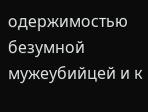одержимостью безумной мужеубийцей и к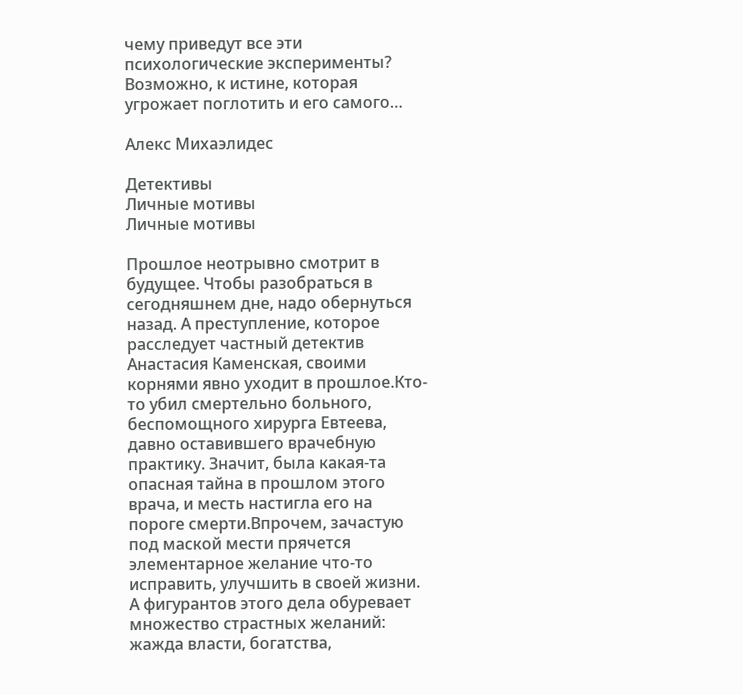чему приведут все эти психологические эксперименты? Возможно, к истине, которая угрожает поглотить и его самого…

Алекс Михаэлидес

Детективы
Личные мотивы
Личные мотивы

Прошлое неотрывно смотрит в будущее. Чтобы разобраться в сегодняшнем дне, надо обернуться назад. А преступление, которое расследует частный детектив Анастасия Каменская, своими корнями явно уходит в прошлое.Кто-то убил смертельно больного, беспомощного хирурга Евтеева, давно оставившего врачебную практику. Значит, была какая-та опасная тайна в прошлом этого врача, и месть настигла его на пороге смерти.Впрочем, зачастую под маской мести прячется элементарное желание что-то исправить, улучшить в своей жизни. А фигурантов этого дела обуревает множество страстных желаний: жажда власти, богатства,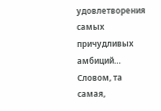удовлетворения самых причудливых амбиций… Словом, та самая,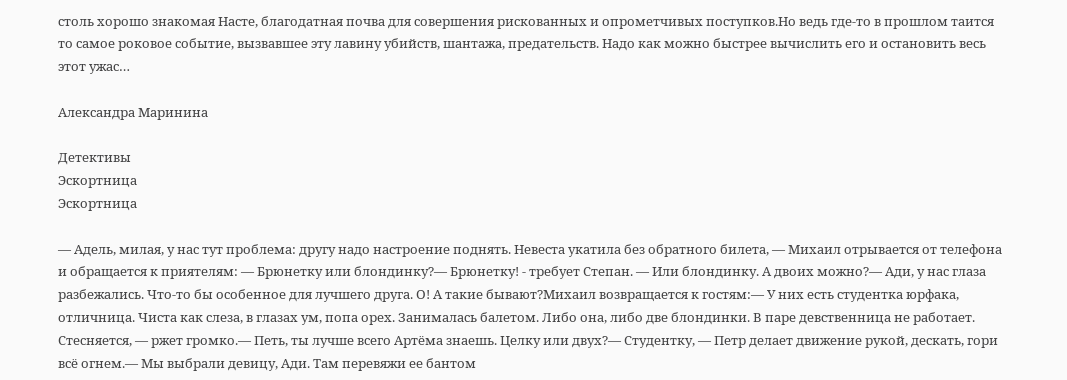столь хорошо знакомая Насте, благодатная почва для совершения рискованных и опрометчивых поступков.Но ведь где-то в прошлом таится то самое роковое событие, вызвавшее эту лавину убийств, шантажа, предательств. Надо как можно быстрее вычислить его и остановить весь этот ужас…

Александра Маринина

Детективы
Эскортница
Эскортница

— Адель, милая, у нас тут проблема: другу надо настроение поднять. Невеста укатила без обратного билета, — Михаил отрывается от телефона и обращается к приятелям: — Брюнетку или блондинку?— Брюнетку! - требует Степан. — Или блондинку. А двоих можно?— Ади, у нас глаза разбежались. Что-то бы особенное для лучшего друга. О! А такие бывают?Михаил возвращается к гостям:— У них есть студентка юрфака, отличница. Чиста как слеза, в глазах ум, попа орех. Занималась балетом. Либо она, либо две блондинки. В паре девственница не работает. Стесняется, — ржет громко.— Петь, ты лучше всего Артёма знаешь. Целку или двух?— Студентку, — Петр делает движение рукой, дескать, гори всё огнем.— Мы выбрали девицу, Ади. Там перевяжи ее бантом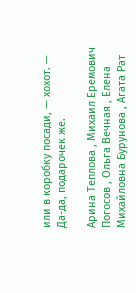или в коробку посади, — хохот. — Да-да, подарочек же.

Арина Теплова , Михаил Еремович Погосов , Ольга Вечная , Елена Михайловна Бурунова , Агата Рат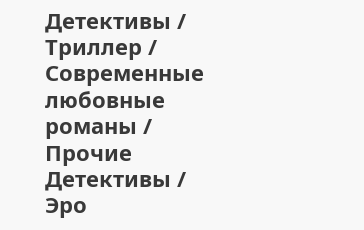Детективы / Триллер / Современные любовные романы / Прочие Детективы / Эро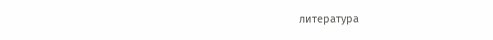литература